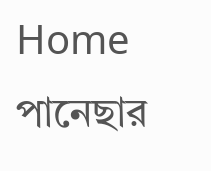Home পানেছার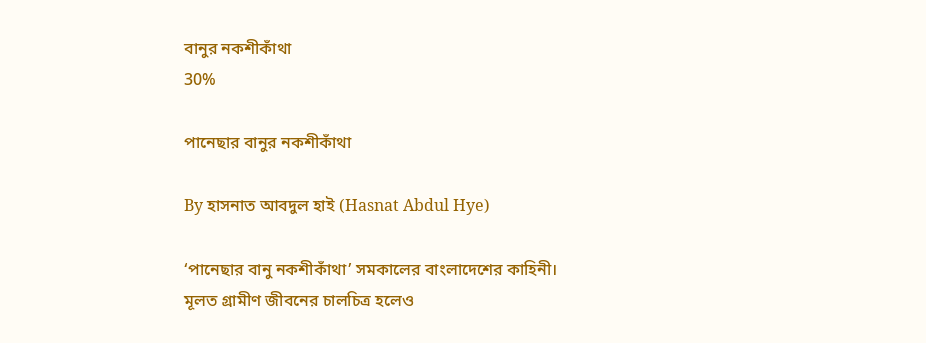বানুর নকশীকাঁথা
30%

পানেছার বানুর নকশীকাঁথা

By হাসনাত আবদুল হাই (Hasnat Abdul Hye)

‘পানেছার বানু নকশীকাঁথা’ সমকালের বাংলাদেশের কাহিনী। মূলত গ্রামীণ জীবনের চালচিত্র হলেও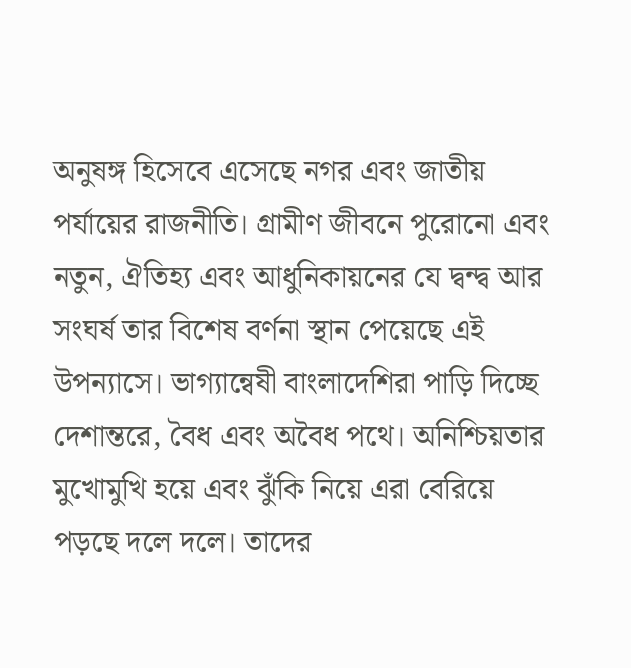অনুষঙ্গ হিসেবে এসেছে নগর এবং জাতীয় পর্যায়ের রাজনীতি। গ্রামীণ জীবনে পুরোনো এবং নতুন, ঐতিহ্য এবং আধুনিকায়নের যে দ্বন্দ্ব আর সংঘর্ষ তার বিশেষ বর্ণনা স্থান পেয়েছে এই উপন্যাসে। ভাগ্যান্বেষী বাংলাদেশিরা পাড়ি দিচ্ছে দেশান্তরে, বৈধ এবং অবৈধ পথে। অনিশ্চিয়তার মুখোমুখি হয়ে এবং ঝুঁকি নিয়ে এরা বেরিয়ে পড়ছে দলে দলে। তাদের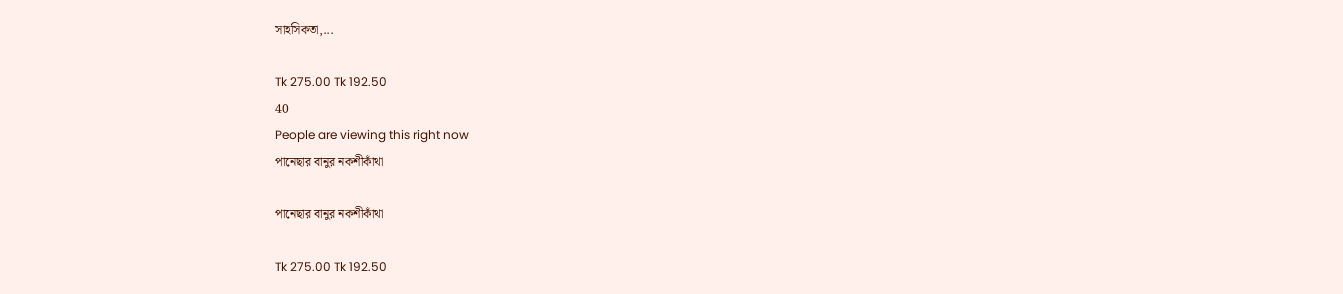সাহসিকতা,...

Tk 275.00 Tk 192.50
40
People are viewing this right now
পানেছার বানুর নকশীকাঁথা

পানেছার বানুর নকশীকাঁথা

Tk 275.00 Tk 192.50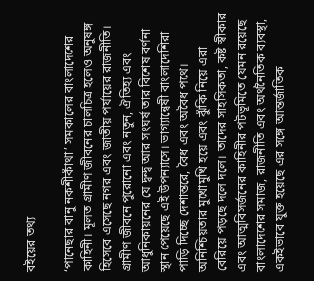বইয়ের তথ্য

‘পানেছার বানু নকশীকাঁথা’ সমকালের বাংলাদেশের কাহিনী। মূলত গ্রামীণ জীবনের চালচিত্র হলেও অনুষঙ্গ হিসেবে এসেছে নগর এবং জাতীয় পর্যায়ের রাজনীতি। গ্রামীণ জীবনে পুরোনো এবং নতুন, ঐতিহ্য এবং আধুনিকায়নের যে দ্বন্দ্ব আর সংঘর্ষ তার বিশেষ বর্ণনা স্থান পেয়েছে এই উপন্যাসে। ভাগ্যান্বেষী বাংলাদেশিরা পাড়ি দিচ্ছে দেশান্তরে, বৈধ এবং অবৈধ পথে। অনিশ্চিয়তার মুখোমুখি হয়ে এবং ঝুঁকি নিয়ে এরা বেরিয়ে পড়ছে দলে দলে। তাদের সাহসিকতা, কষ্ট স্বীকার এবং আত্মবিসর্জনের কাহিনীর পটভূমিতে যেমন রয়েছে বাংলাদেশের সমাজ, রাজনীতি এবং অর্থনৈতিক ব্যবস্থা, একইভাবে যুক্ত হয়েছে এর সঙ্গে আন্তর্জাতিক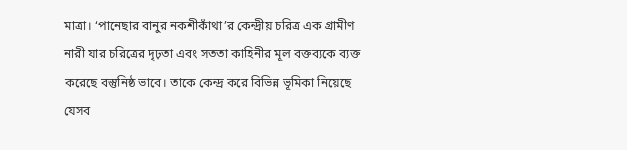মাত্রা। ‘পানেছার বানুর নকশীকাঁথা’র কেন্দ্রীয় চরিত্র এক গ্রামীণ নারী যার চরিত্রের দৃঢ়তা এবং সততা কাহিনীর মূল বক্তব্যকে ব্যক্ত করেছে বস্তুনিষ্ঠ ভাবে। তাকে কেন্দ্র করে বিভিন্ন ভূমিকা নিয়েছে যেসব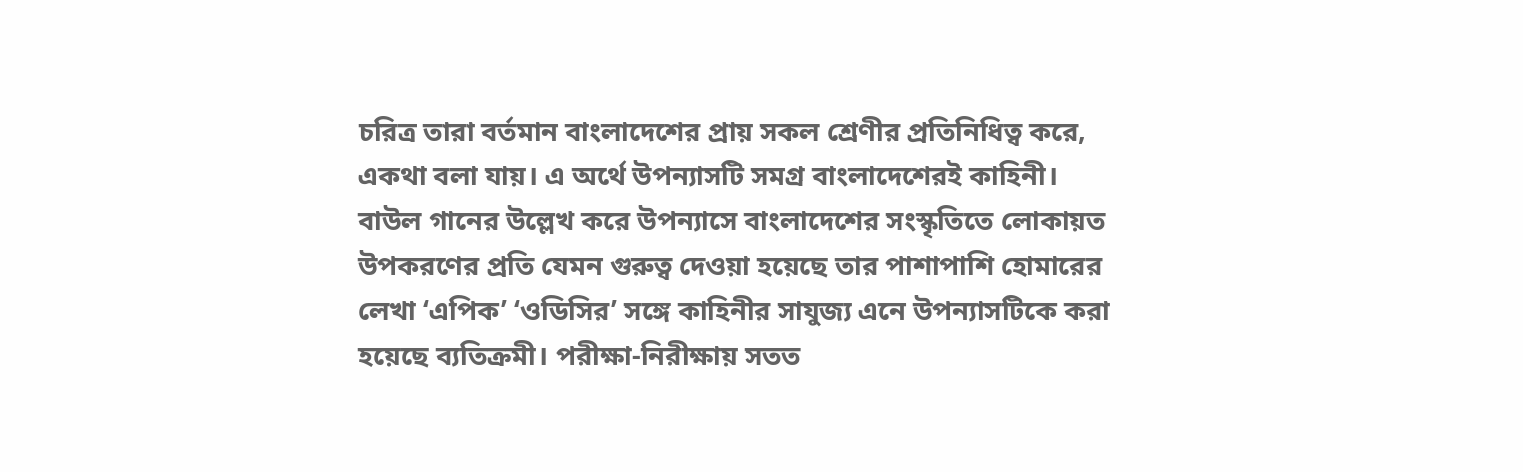চরিত্র তারা বর্তমান বাংলাদেশের প্রায় সকল শ্রেণীর প্রতিনিধিত্ব করে, একথা বলা যায়। এ অর্থে উপন্যাসটি সমগ্র বাংলাদেশেরই কাহিনী। বাউল গানের উল্লেখ করে উপন্যাসে বাংলাদেশের সংস্কৃতিতে লোকায়ত উপকরণের প্রতি যেমন গুরুত্ব দেওয়া হয়েছে তার পাশাপাশি হোমারের লেখা ‘এপিক’ ‘ওডিসির’ সঙ্গে কাহিনীর সাযুজ্য এনে উপন্যাসটিকে করা হয়েছে ব্যতিক্রমী। পরীক্ষা-নিরীক্ষায় সতত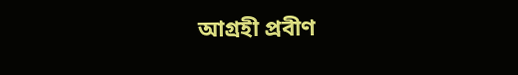আগ্রহী প্রবীণ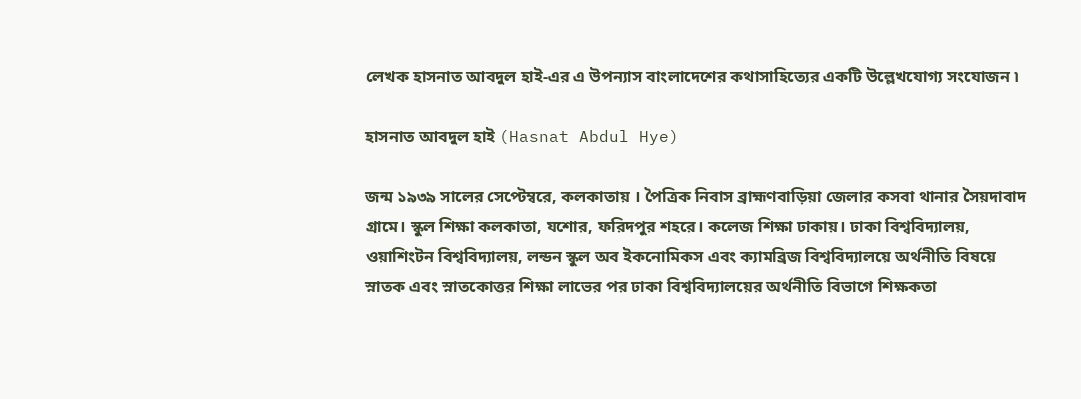লেখক হাসনাত আবদুল হাই-এর এ উপন্যাস বাংলাদেশের কথাসাহিত্যের একটি উল্লেখযোগ্য সংযোজন ৷

হাসনাত আবদুল হাই (Hasnat Abdul Hye)

জন্ম ১৯৩৯ সালের সেপ্টেম্বরে, কলকাতায় । পৈত্রিক নিবাস ব্রাহ্মণবাড়িয়া জেলার কসবা থানার সৈয়দাবাদ গ্রামে। স্কুল শিক্ষা কলকাতা, যশোর, ফরিদপুর শহরে। কলেজ শিক্ষা ঢাকায়। ঢাকা বিশ্ববিদ্যালয়, ওয়াশিংটন বিশ্ববিদ্যালয়, লন্ডন স্কুল অব ইকনোমিকস এবং ক্যামব্রিজ বিশ্ববিদ্যালয়ে অর্থনীতি বিষয়ে স্নাতক এবং স্নাতকোত্তর শিক্ষা লাভের পর ঢাকা বিশ্ববিদ্যালয়ের অর্থনীতি বিভাগে শিক্ষকতা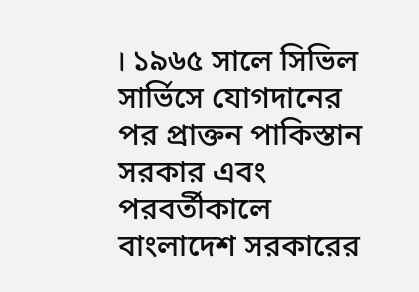। ১৯৬৫ সালে সিভিল সার্ভিসে যোগদানের পর প্রাক্তন পাকিস্তান সরকার এবং পরবর্তীকালে বাংলাদেশ সরকারের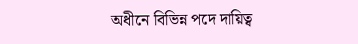অধীনে বিভিন্ন পদে দায়িত্ব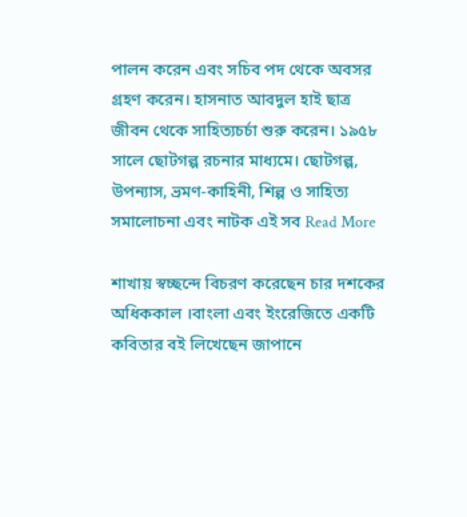পালন করেন এবং সচিব পদ থেকে অবসর গ্রহণ করেন। হাসনাত আবদুল হাই ছাত্র জীবন থেকে সাহিত্যচর্চা শুরু করেন। ১৯৫৮ সালে ছোটগল্প রচনার মাধ্যমে। ছোটগল্প, উপন্যাস, ভ্রমণ-কাহিনী, শিল্প ও সাহিত্য সমালোচনা এবং নাটক এই সব Read More

শাখায় স্বচ্ছন্দে বিচরণ করেছেন চার দশকের অধিককাল ।বাংলা এবং ইংরেজিতে একটি কবিতার বই লিখেছেন জাপানে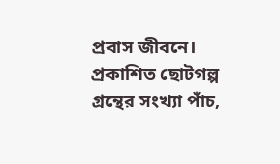প্ৰবাস জীবনে। প্ৰকাশিত ছোটগল্প গ্রন্থের সংখ্যা পাঁচ,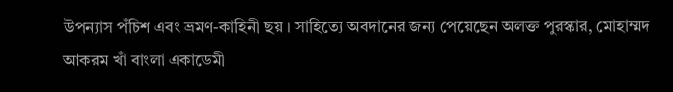উপন্যাস পঁচিশ এবং ভ্ৰমণ-কাহিনী ছয় । সাহিত্যে অবদানের জন্য পেয়েছেন অলক্ত পুরস্কার, মোহাম্মদ আকরম খাঁ বাংলা একাডেমী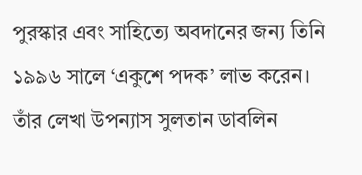পুরস্কার এবং সাহিত্যে অবদানের জন্য তিনি ১৯৯৬ সালে ‘একুশে পদক’ লাভ করেন। তাঁর লেখা উপন্যাস সুলতান ডাবলিন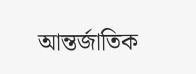আন্তর্জাতিক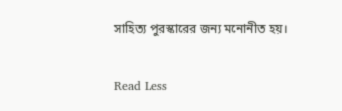সাহিত্য পুরস্কারের জন্য মনোনীত হয়।

Read Less